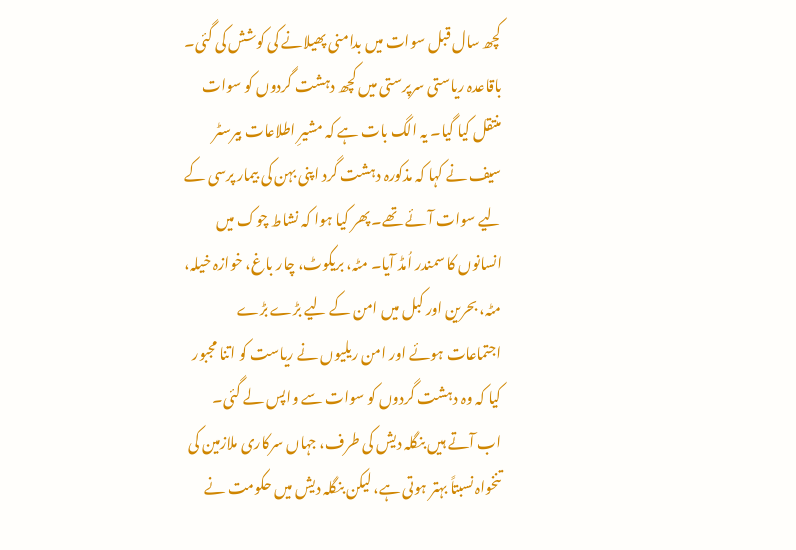کچھ سال قبل سوات میں بدامنی پھیلانے کی کوشش کی گئی۔ باقاعدہ ریاستی سرپرستی میں کچھ دہشت گردوں کو سوات منتقل کیا گیا۔ یہ الگ بات ہے کہ مشیرِ اطلاعات بیرسٹر سیف نے کہا کہ مذکورہ دہشت گرد اپنی بہن کی بیمار پرسی کے لیے سوات آئے تھے۔ پھر کیا ہوا کہ نشاط چوک میں انسانوں کا سمندر اُمڈ آیا۔ مٹہ، بریکوٹ، چار باغ، خوازہ خیلہ، مٹہ، بحرین اور کبل میں امن کے لیے بڑے بڑے اجتماعات ہوئے اور امن ریلیوں نے ریاست کو اتنا مجبور کیا کہ وہ دہشت گردوں کو سوات سے واپس لے گئی۔
اب آتے ہیں بنگلہ دیش کی طرف، جہاں سرکاری ملازمین کی تنخواہ نسبتاً بہتر ہوتی ہے، لیکن بنگلہ دیش میں حکومت نے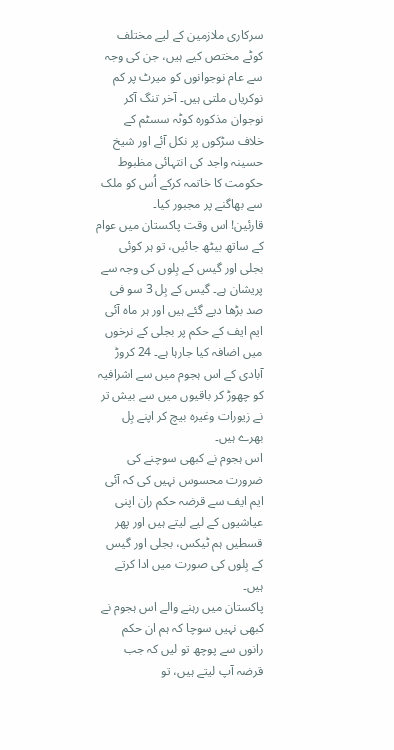سرکاری ملازمین کے لیے مختلف کوٹے مختص کیے ہیں، جن کی وجہ سے عام نوجوانوں کو میرٹ پر کم نوکریاں ملتی ہیں۔ آخر تنگ آکر نوجوان مذکورہ کوٹہ سسٹم کے خلاف سڑکوں پر نکل آئے اور شیخ حسینہ واجد کی انتہائی مظبوط حکومت کا خاتمہ کرکے اُس کو ملک سے بھاگنے پر مجبور کیا۔
قارئین! اس وقت پاکستان میں عوام کے ساتھ بیٹھ جائیں، تو ہر کوئی بجلی اور گیس کے بِلوں کی وجہ سے پریشان ہے۔ گیس کے بِل 3 سو فی صد بڑھا دیے گئے ہیں اور ہر ماہ آئی ایم ایف کے حکم پر بجلی کے نرخوں میں اضافہ کیا جارہا ہے۔ 24 کروڑ آبادی کے اس ہجوم میں سے اشرافیہ کو چھوڑ کر باقیوں میں سے بیش تر نے زیورات وغیرہ بیچ کر اپنے بِل بھرے ہیں۔
اس ہجوم نے کبھی سوچنے کی ضرورت محسوس نہیں کی کہ آئی ایم ایف سے قرضہ حکم ران اپنی عیاشیوں کے لیے لیتے ہیں اور پھر قسطیں ہم ٹیکس، بجلی اور گیس کے بِلوں کی صورت میں ادا کرتے ہیں۔
پاکستان میں رہنے والے اس ہجوم نے کبھی نہیں سوچا کہ ہم ان حکم رانوں سے پوچھ تو لیں کہ جب قرضہ آپ لیتے ہیں، تو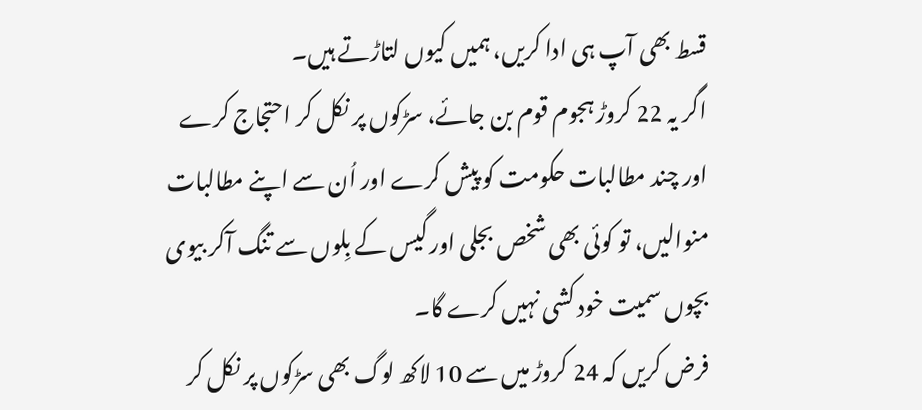قسط بھی آپ ہی ادا کریں، ہمیں کیوں لتاڑتے ہیں۔
اگر یہ 22 کروڑ ہجوم قوم بن جائے، سڑکوں پر نکل کر احتجاج کرے اور چند مطالبات حکومت کو پیش کرے اور اُن سے اپنے مطالبات منوالیں، تو کوئی بھی شخص بجلی اور گیس کے بِلوں سے تنگ آکر بیوی بچوں سمیت خود کشی نہیں کرے گا۔
فرض کریں کہ 24 کروڑ میں سے 10 لاکھ لوگ بھی سڑکوں پر نکل کر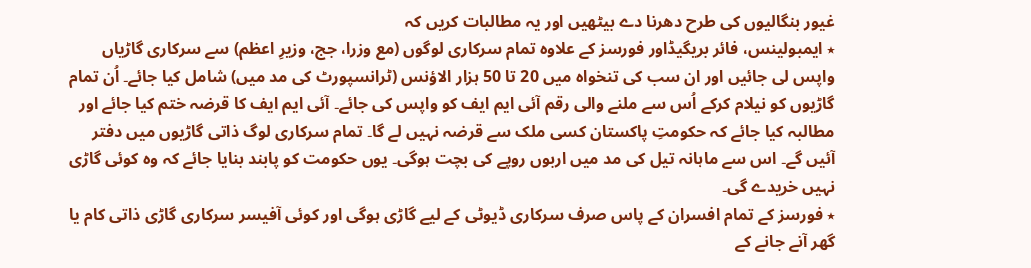غیور بنگالیوں کی طرح دھرنا دے بیٹھیں اور یہ مطالبات کریں کہ
٭ ایمبولینس، فائر بریگیڈاور فورسز کے علاوہ تمام سرکاری لوگوں (مع وزرا، جج، وزیرِ اعظم) سے سرکاری گاڑیاں واپس لی جائیں اور ان سب کی تنخواہ میں 20 تا 50 ہزار الاؤنس (ٹرانسپورٹ کی مد میں) شامل کیا جائے۔ اُن تمام گاڑیوں کو نیلام کرکے اُس سے ملنے والی رقم آئی ایم ایف کو واپس کی جائے۔ آئی ایم ایف کا قرضہ ختم کیا جائے اور مطالبہ کیا جائے کہ حکومتِ پاکستان کسی ملک سے قرضہ نہیں لے گا۔ تمام سرکاری لوگ ذاتی گاڑیوں میں دفتر آئیں گے۔ اس سے ماہانہ تیل کی مد میں اربوں روپے کی بچت ہوگی۔ یوں حکومت کو پابند بنایا جائے کہ وہ کوئی گاڑی نہیں خریدے گی۔
٭ فورسز کے تمام افسران کے پاس صرف سرکاری ڈیوٹی کے لیے گاڑی ہوگی اور کوئی آفیسر سرکاری گاڑی ذاتی کام یا گھر آنے جانے کے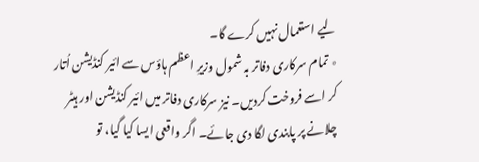لیے استعمال نہیں کرے گا۔
٭ تمام سرکاری دفاتر بہ شمول وزیرِ اعظم ہاؤس سے ائیر کنڈیشن اُتار کر اسے فروخت کردیں۔ نیز سرکاری دفاتر میں ائیر کنڈیشن اور ہیٹر چلانے پر پابندی لگا دی جائے۔ اگر واقعی ایسا کیا گیا، تو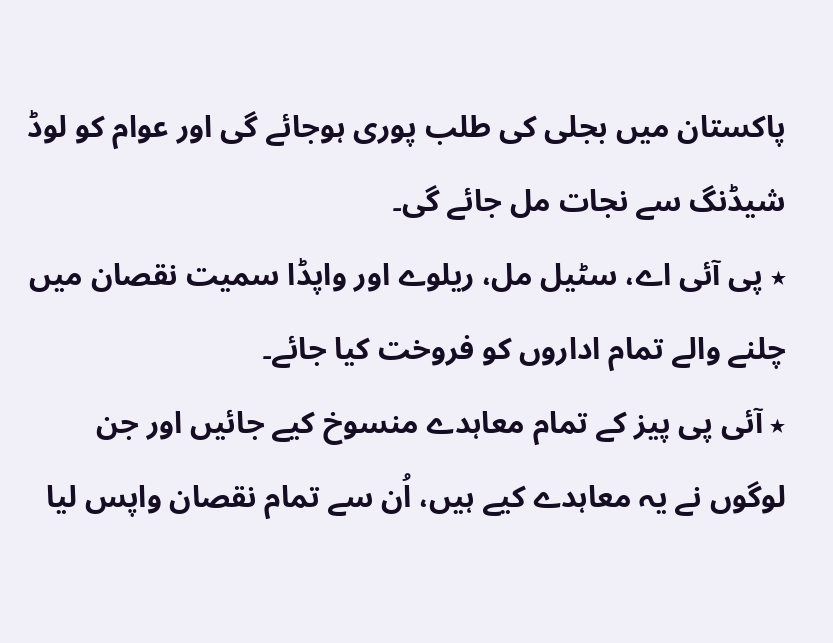پاکستان میں بجلی کی طلب پوری ہوجائے گی اور عوام کو لوڈ شیڈنگ سے نجات مل جائے گی۔
٭ پی آئی اے، سٹیل مل، ریلوے اور واپڈا سمیت نقصان میں چلنے والے تمام اداروں کو فروخت کیا جائے۔
٭ آئی پی پیز کے تمام معاہدے منسوخ کیے جائیں اور جن لوگوں نے یہ معاہدے کیے ہیں، اُن سے تمام نقصان واپس لیا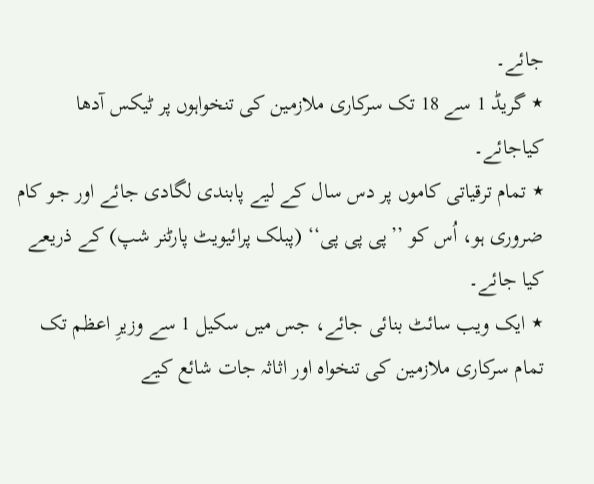جائے۔
٭ گریڈ 1 سے 18 تک سرکاری ملازمین کی تنخواہوں پر ٹیکس آدھا کیاجائے۔
٭ تمام ترقیاتی کاموں پر دس سال کے لیے پابندی لگادی جائے اور جو کام ضروری ہو، اُس کو ’’پی پی پی‘‘ (پبلک پرائیویٹ پارٹنر شپ) کے ذریعے کیا جائے۔
٭ ایک ویب سائٹ بنائی جائے، جس میں سکیل 1 سے وزیرِ اعظم تک تمام سرکاری ملازمین کی تنخواہ اور اثاثہ جات شائع کیے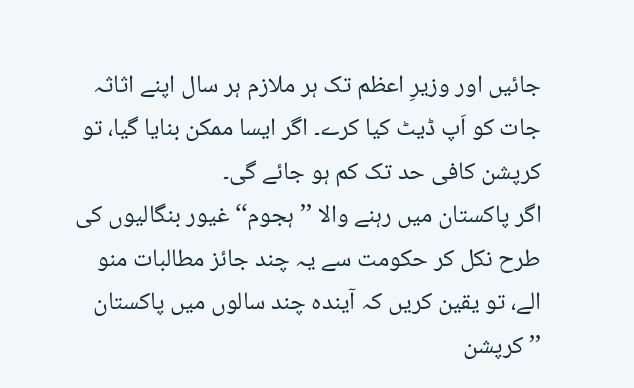جائیں اور وزیرِ اعظم تک ہر ملازم ہر سال اپنے اثاثہ جات کو اَپ ڈیٹ کیا کرے۔ اگر ایسا ممکن بنایا گیا، تو کرپشن کافی حد تک کم ہو جائے گی۔
اگر پاکستان میں رہنے والا ’’ہجوم‘‘ غیور بنگالیوں کی طرح نکل کر حکومت سے یہ چند جائز مطالبات منو الے، تو یقین کریں کہ آیندہ چند سالوں میں پاکستان ’’کرپشن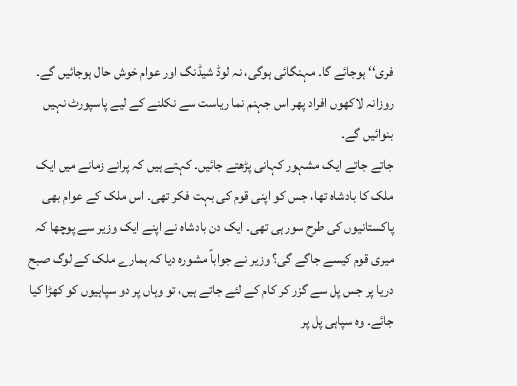فری‘‘ ہوجائے گا۔ مہنگائی ہوگی، نہ لوڈ شیڈنگ اور عوام خوش حال ہوجائیں گے۔ روزانہ لاکھوں افراد پھر اس جہنم نما ریاست سے نکلنے کے لیے پاسپورٹ نہیں بنوائیں گے۔
جاتے جاتے ایک مشہور کہانی پڑھتے جائیں۔ کہتے ہیں کہ پرانے زمانے میں ایک ملک کا بادشاہ تھا، جس کو اپنی قوم کی بہت فکر تھی۔ اس ملک کے عوام بھی پاکستانیوں کی طرح سورہی تھی۔ ایک دن بادشاہ نے اپنے ایک وزیر سے پوچھا کہ میری قوم کیسے جاگے گی؟ وزیر نے جواباً مشورہ دیا کہ ہمارے ملک کے لوگ صبح دریا پر جس پل سے گزر کر کام کے لئے جاتے ہیں، تو وہاں پر دو سپاہیوں کو کھڑا کیا جائے۔ وہ سپاہی پل پر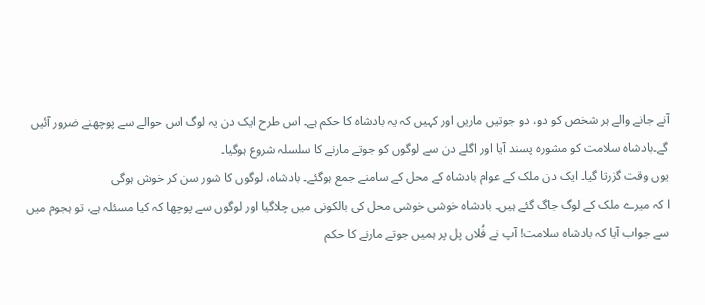آنے جانے والے ہر شخص کو دو، دو جوتیں ماریں اور کہیں کہ یہ بادشاہ کا حکم ہے۔ اس طرح ایک دن یہ لوگ اس حوالے سے پوچھنے ضرور آئیں گے۔بادشاہ سلامت کو مشورہ پسند آیا اور اگلے دن سے لوگوں کو جوتے مارنے کا سلسلہ شروع ہوگیا۔
یوں وقت گزرتا گیا۔ ایک دن ملک کے عوام بادشاہ کے محل کے سامنے جمع ہوگئے۔ بادشاہ، لوگوں کا شور سن کر خوش ہوگی
ا کہ میرے ملک کے لوگ جاگ گئے ہیں۔ بادشاہ خوشی خوشی محل کی بالکونی میں چلاگیا اور لوگوں سے پوچھا کہ کیا مسئلہ ہے، تو ہجوم میں سے جواب آیا کہ بادشاہ سلامت! آپ نے فُلاں پل پر ہمیں جوتے مارنے کا حکم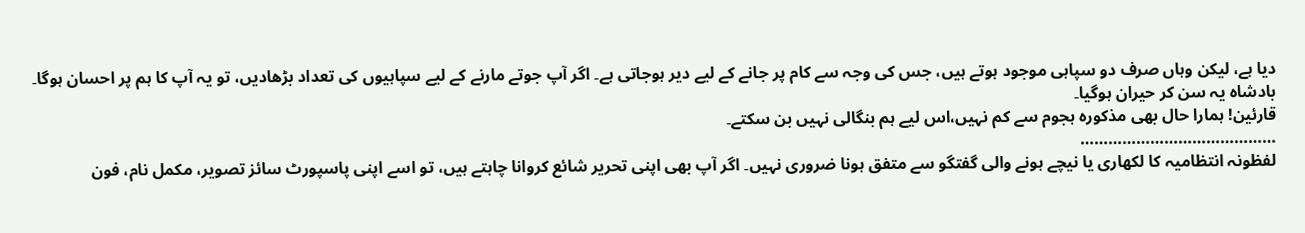دیا ہے، لیکن وہاں صرف دو سپاہی موجود ہوتے ہیں، جس کی وجہ سے کام پر جانے کے لیے دیر ہوجاتی ہے۔ اگر آپ جوتے مارنے کے لیے سپاہیوں کی تعداد بڑھادیں، تو یہ آپ کا ہم پر احسان ہوگا۔
بادشاہ یہ سن کر حیران ہوگیا۔
قارئین! ہمارا حال بھی مذکورہ ہجوم سے کم نہیں،اس لیے ہم بنگالی نہیں بن سکتے۔
……………………………………
لفظونہ انتظامیہ کا لکھاری یا نیچے ہونے والی گفتگو سے متفق ہونا ضروری نہیں۔ اگر آپ بھی اپنی تحریر شائع کروانا چاہتے ہیں، تو اسے اپنی پاسپورٹ سائز تصویر، مکمل نام، فون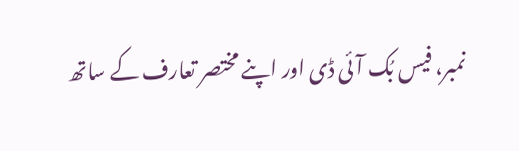نمبر، فیس بُک آئی ڈی اور اپنے مختصر تعارف کے ساتھ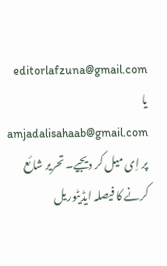editorlafzuna@gmail.com یا amjadalisahaab@gmail.com پر اِی میل کر دیجیے۔ تحریر شائع کرنے کا فیصلہ ایڈیٹوریل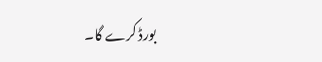بورڈ کرے گا۔